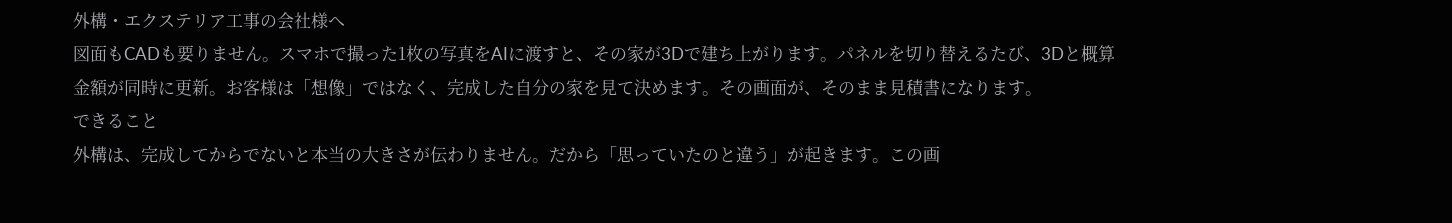外構・エクステリア工事の会社様へ
図面もCADも要りません。スマホで撮った1枚の写真をAIに渡すと、その家が3Dで建ち上がります。パネルを切り替えるたび、3Dと概算金額が同時に更新。お客様は「想像」ではなく、完成した自分の家を見て決めます。その画面が、そのまま見積書になります。
できること
外構は、完成してからでないと本当の大きさが伝わりません。だから「思っていたのと違う」が起きます。この画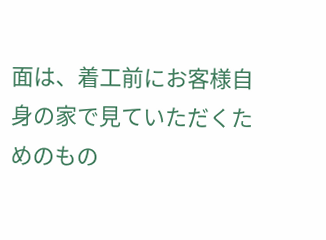面は、着工前にお客様自身の家で見ていただくためのもの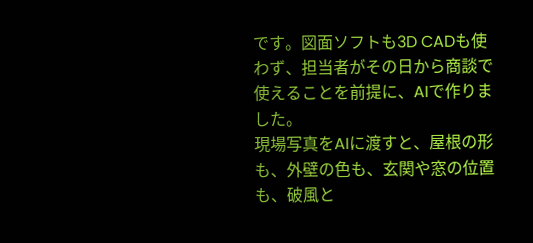です。図面ソフトも3D CADも使わず、担当者がその日から商談で使えることを前提に、AIで作りました。
現場写真をAIに渡すと、屋根の形も、外壁の色も、玄関や窓の位置も、破風と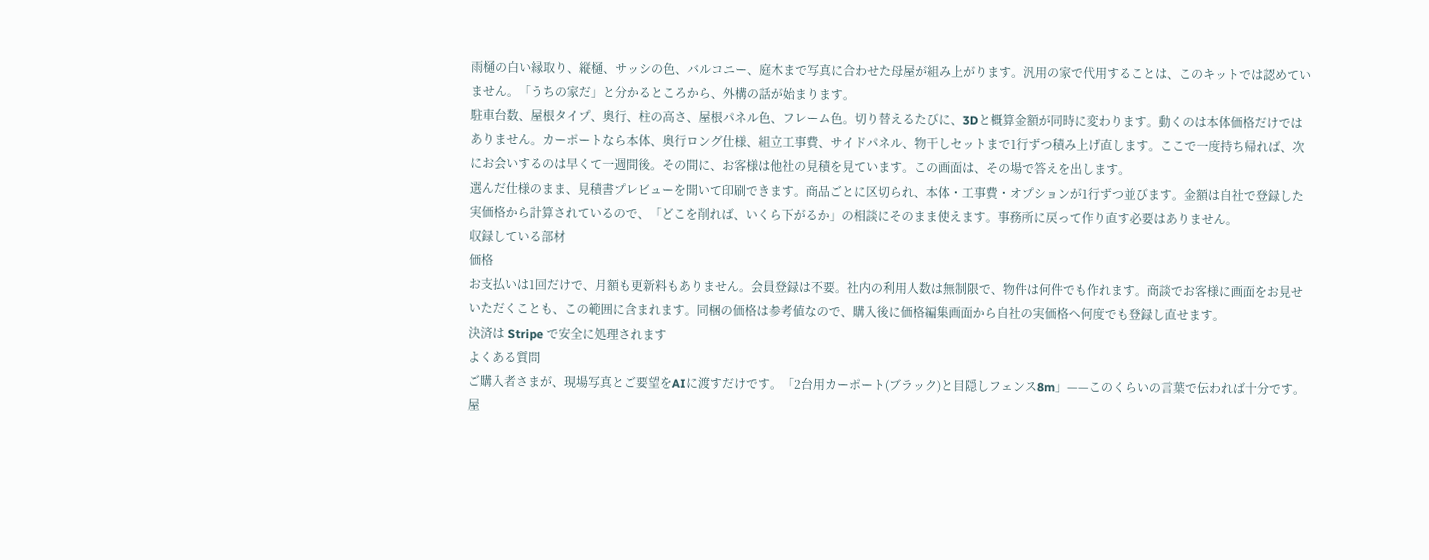雨樋の白い縁取り、縦樋、サッシの色、バルコニー、庭木まで写真に合わせた母屋が組み上がります。汎用の家で代用することは、このキットでは認めていません。「うちの家だ」と分かるところから、外構の話が始まります。
駐車台数、屋根タイプ、奥行、柱の高さ、屋根パネル色、フレーム色。切り替えるたびに、3Dと概算金額が同時に変わります。動くのは本体価格だけではありません。カーポートなら本体、奥行ロング仕様、組立工事費、サイドパネル、物干しセットまで1行ずつ積み上げ直します。ここで一度持ち帰れば、次にお会いするのは早くて一週間後。その間に、お客様は他社の見積を見ています。この画面は、その場で答えを出します。
選んだ仕様のまま、見積書プレビューを開いて印刷できます。商品ごとに区切られ、本体・工事費・オプションが1行ずつ並びます。金額は自社で登録した実価格から計算されているので、「どこを削れば、いくら下がるか」の相談にそのまま使えます。事務所に戻って作り直す必要はありません。
収録している部材
価格
お支払いは1回だけで、月額も更新料もありません。会員登録は不要。社内の利用人数は無制限で、物件は何件でも作れます。商談でお客様に画面をお見せいただくことも、この範囲に含まれます。同梱の価格は参考値なので、購入後に価格編集画面から自社の実価格へ何度でも登録し直せます。
決済は Stripe で安全に処理されます
よくある質問
ご購入者さまが、現場写真とご要望をAIに渡すだけです。「2台用カーポート(ブラック)と目隠しフェンス8m」——このくらいの言葉で伝われば十分です。屋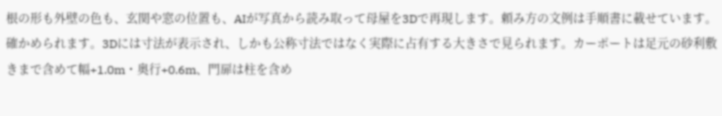根の形も外壁の色も、玄関や窓の位置も、AIが写真から読み取って母屋を3Dで再現します。頼み方の文例は手順書に載せています。
確かめられます。3Dには寸法が表示され、しかも公称寸法ではなく実際に占有する大きさで見られます。カーポートは足元の砂利敷きまで含めて幅+1.0m・奥行+0.6m、門扉は柱を含め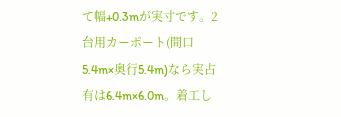て幅+0.3mが実寸です。2台用カーポート(間口5.4m×奥行5.4m)なら実占有は6.4m×6.0m。着工し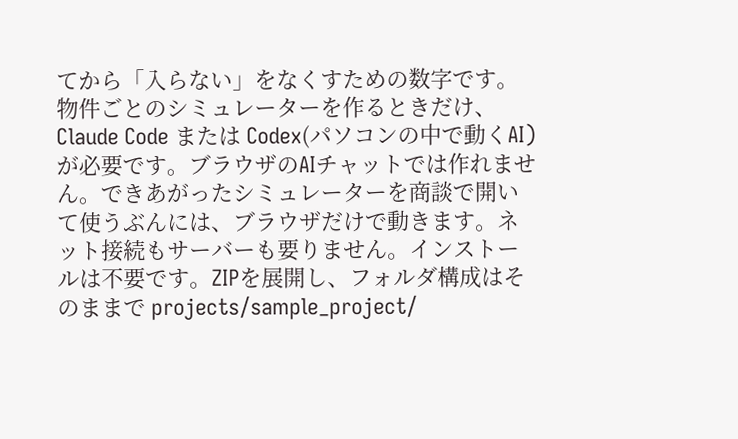てから「入らない」をなくすための数字です。
物件ごとのシミュレーターを作るときだけ、Claude Code または Codex(パソコンの中で動くAI)が必要です。ブラウザのAIチャットでは作れません。できあがったシミュレーターを商談で開いて使うぶんには、ブラウザだけで動きます。ネット接続もサーバーも要りません。インストールは不要です。ZIPを展開し、フォルダ構成はそのままで projects/sample_project/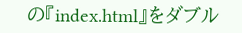の『index.html』をダブル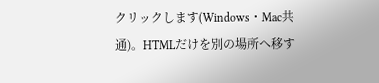クリックします(Windows・Mac共通)。HTMLだけを別の場所へ移す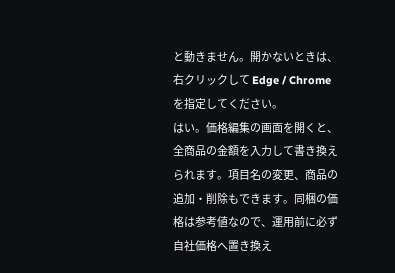と動きません。開かないときは、右クリックして Edge / Chrome を指定してください。
はい。価格編集の画面を開くと、全商品の金額を入力して書き換えられます。項目名の変更、商品の追加・削除もできます。同梱の価格は参考値なので、運用前に必ず自社価格へ置き換え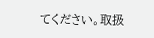てください。取扱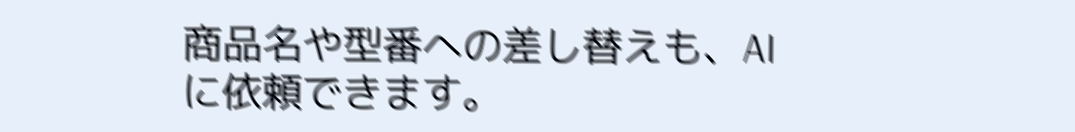商品名や型番への差し替えも、AIに依頼できます。